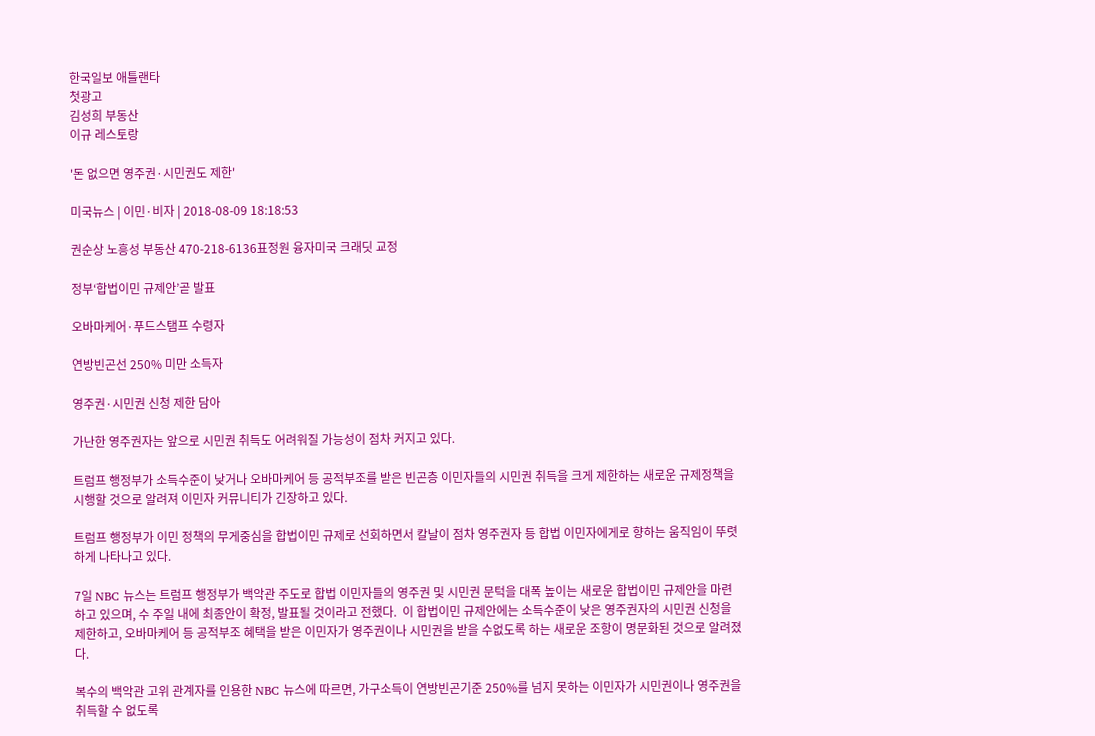한국일보 애틀랜타
첫광고
김성희 부동산
이규 레스토랑

'돈 없으면 영주권·시민권도 제한'

미국뉴스 | 이민·비자 | 2018-08-09 18:18:53

권순상 노흥성 부동산 470-218-6136표정원 융자미국 크래딧 교정

정부‘합법이민 규제안’곧 발표

오바마케어·푸드스탬프 수령자

연방빈곤선 250% 미만 소득자

영주권·시민권 신청 제한 담아

가난한 영주권자는 앞으로 시민권 취득도 어려워질 가능성이 점차 커지고 있다.

트럼프 행정부가 소득수준이 낮거나 오바마케어 등 공적부조를 받은 빈곤층 이민자들의 시민권 취득을 크게 제한하는 새로운 규제정책을 시행할 것으로 알려져 이민자 커뮤니티가 긴장하고 있다.

트럼프 행정부가 이민 정책의 무게중심을 합법이민 규제로 선회하면서 칼날이 점차 영주권자 등 합법 이민자에게로 향하는 움직임이 뚜렷하게 나타나고 있다.

7일 NBC 뉴스는 트럼프 행정부가 백악관 주도로 합법 이민자들의 영주권 및 시민권 문턱을 대폭 높이는 새로운 합법이민 규제안을 마련하고 있으며, 수 주일 내에 최종안이 확정, 발표될 것이라고 전했다.  이 합법이민 규제안에는 소득수준이 낮은 영주권자의 시민권 신청을 제한하고, 오바마케어 등 공적부조 혜택을 받은 이민자가 영주권이나 시민권을 받을 수없도록 하는 새로운 조항이 명문화된 것으로 알려졌다.

복수의 백악관 고위 관계자를 인용한 NBC 뉴스에 따르면, 가구소득이 연방빈곤기준 250%를 넘지 못하는 이민자가 시민권이나 영주권을 취득할 수 없도록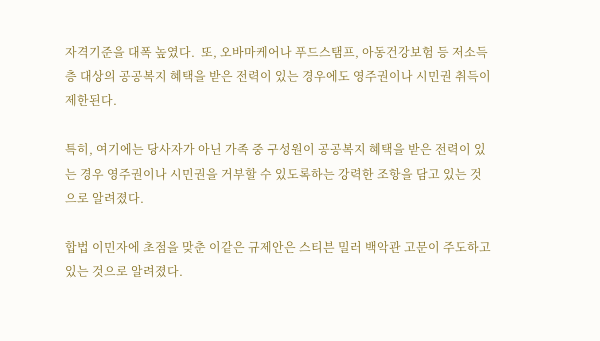자격기준을 대폭 높였다.  또, 오바마케어나 푸드스탬프, 아동건강보험 등 저소득층 대상의 공공복지 혜택을 받은 전력이 있는 경우에도 영주권이나 시민권 취득이 제한된다.

특히, 여기에는 당사자가 아닌 가족 중 구성원이 공공복지 혜택을 받은 전력이 있는 경우 영주권이나 시민권을 거부할 수 있도록하는 강력한 조항을 담고 있는 것으로 알려졌다.

합법 이민자에 초점을 맞춘 이같은 규제안은 스티븐 밀러 백악관 고문이 주도하고 있는 것으로 알려졌다.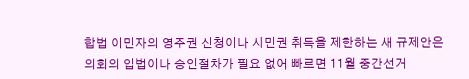합법 이민자의 영주권 신청이나 시민권 취득을 제한하는 새 규제안은 의회의 입법이나 승인절차가 필요 없어 빠르면 11월 중간선거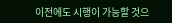이전에도 시행이 가능할 것으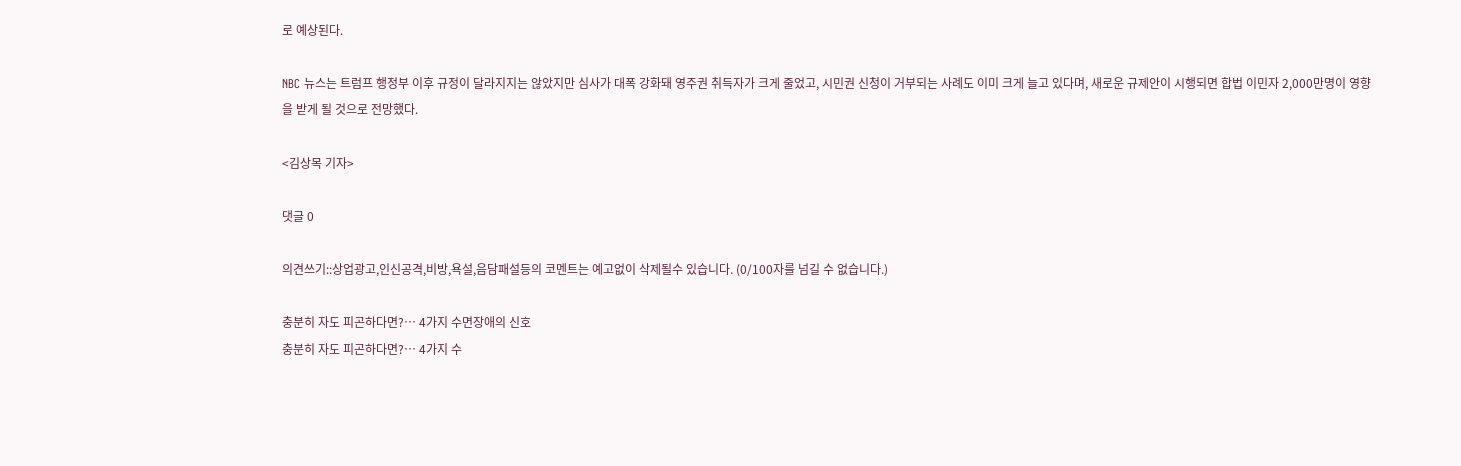로 예상된다.

NBC 뉴스는 트럼프 행정부 이후 규정이 달라지지는 않았지만 심사가 대폭 강화돼 영주권 취득자가 크게 줄었고, 시민권 신청이 거부되는 사례도 이미 크게 늘고 있다며, 새로운 규제안이 시행되면 합법 이민자 2,000만명이 영향을 받게 될 것으로 전망했다.

<김상목 기자>

댓글 0

의견쓰기::상업광고,인신공격,비방,욕설,음담패설등의 코멘트는 예고없이 삭제될수 있습니다. (0/100자를 넘길 수 없습니다.)

충분히 자도 피곤하다면?… 4가지 수면장애의 신호
충분히 자도 피곤하다면?… 4가지 수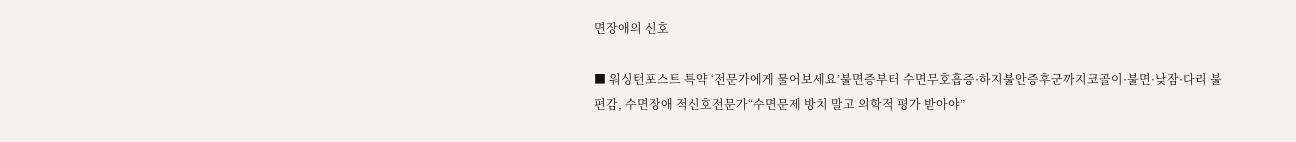면장애의 신호

■ 워싱턴포스트 특약 ‘전문가에게 물어보세요’불면증부터 수면무호흡증·하지불안증후군까지코골이·불면·낮잠·다리 불편감, 수면장애 적신호전문가“수면문제 방치 말고 의학적 평가 받아야”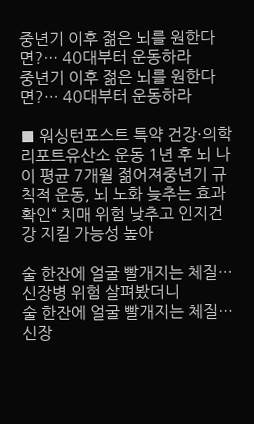중년기 이후 젊은 뇌를 원한다면?… 40대부터 운동하라
중년기 이후 젊은 뇌를 원한다면?… 40대부터 운동하라

■ 워싱턴포스트 특약 건강·의학 리포트유산소 운동 1년 후 뇌 나이 평균 7개월 젊어져중년기 규칙적 운동, 뇌 노화 늦추는 효과 확인“ 치매 위험 낮추고 인지건강 지킬 가능성 높아

술 한잔에 얼굴 빨개지는 체질… 신장병 위험 살펴봤더니
술 한잔에 얼굴 빨개지는 체질… 신장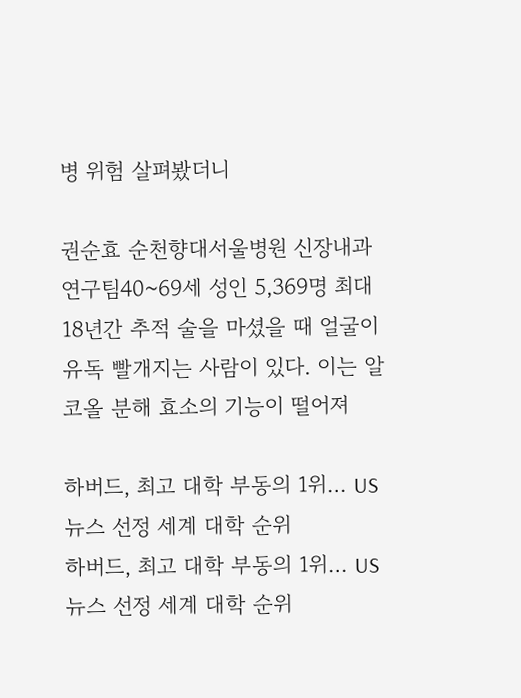병 위험 살펴봤더니

권순효 순천향대서울병원 신장내과 연구팀40~69세 성인 5,369명 최대 18년간 추적 술을 마셨을 때 얼굴이 유독 빨개지는 사람이 있다. 이는 알코올 분해 효소의 기능이 떨어져

하버드, 최고 대학 부동의 1위… US뉴스 선정 세계 대학 순위
하버드, 최고 대학 부동의 1위… US뉴스 선정 세계 대학 순위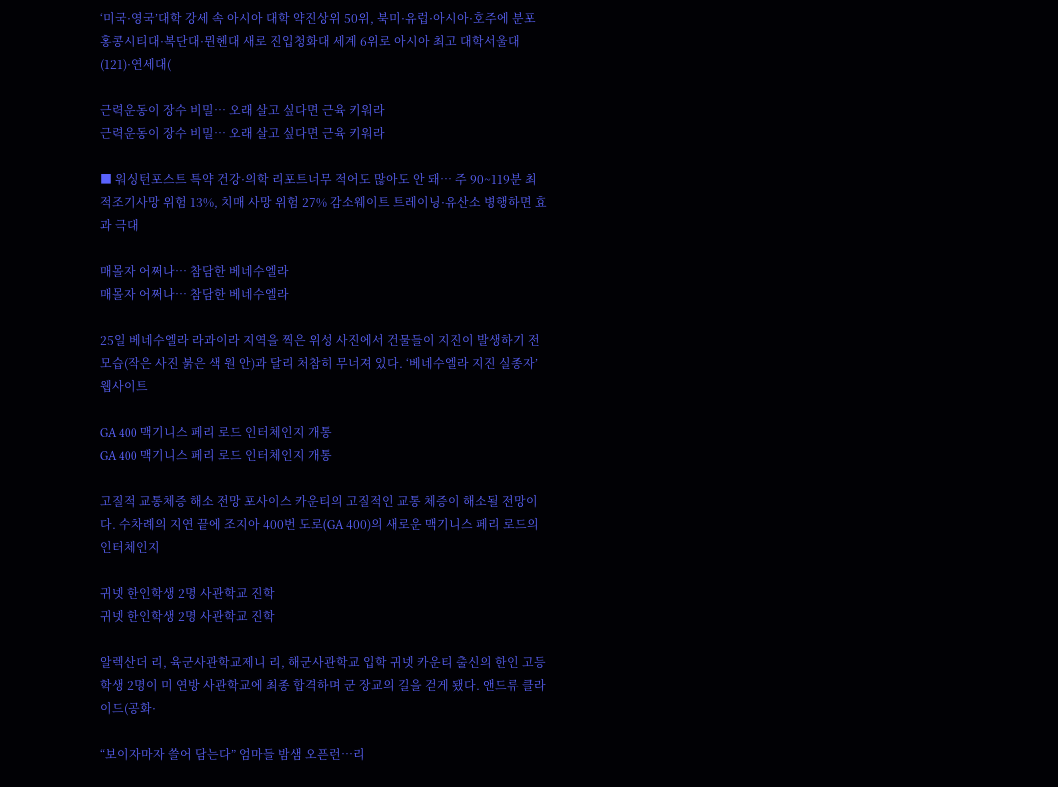‘미국·영국’대학 강세 속 아시아 대학 약진상위 50위, 북미·유럽·아시아·호주에 분포홍콩시티대·복단대·뮌헨대 새로 진입청화대 세계 6위로 아시아 최고 대학서울대(121)·연세대(

근력운동이 장수 비밀… 오래 살고 싶다면 근육 키워라
근력운동이 장수 비밀… 오래 살고 싶다면 근육 키워라

■ 워싱턴포스트 특약 건강·의학 리포트너무 적어도 많아도 안 돼… 주 90~119분 최적조기사망 위험 13%, 치매 사망 위험 27% 감소웨이트 트레이닝·유산소 병행하면 효과 극대

매몰자 어쩌나… 참담한 베네수엘라
매몰자 어쩌나… 참담한 베네수엘라

25일 베네수엘라 라과이라 지역을 찍은 위성 사진에서 건물들이 지진이 발생하기 전 모습(작은 사진 붉은 색 원 안)과 달리 처참히 무너져 있다. ‘베네수엘라 지진 실종자’ 웹사이트

GA 400 맥기니스 페리 로드 인터체인지 개통
GA 400 맥기니스 페리 로드 인터체인지 개통

고질적 교통체증 해소 전망 포사이스 카운티의 고질적인 교통 체증이 해소될 전망이다. 수차례의 지연 끝에 조지아 400번 도로(GA 400)의 새로운 맥기니스 페리 로드의 인터체인지

귀넷 한인학생 2명 사관학교 진학
귀넷 한인학생 2명 사관학교 진학

알렉산더 리, 육군사관학교제니 리, 해군사관학교 입학 귀넷 카운티 출신의 한인 고등학생 2명이 미 연방 사관학교에 최종 합격하며 군 장교의 길을 걷게 됐다. 앤드류 클라이드(공화·

“보이자마자 쓸어 담는다” 엄마들 밤샘 오픈런…리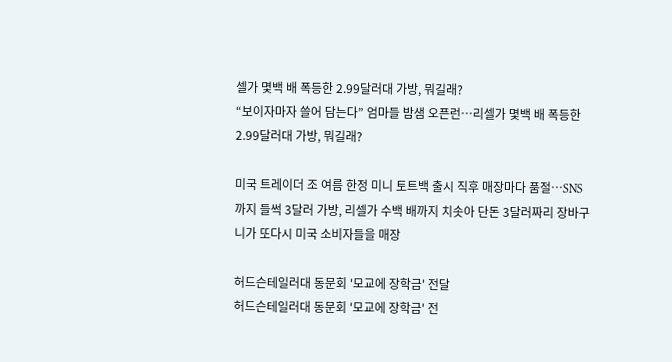셀가 몇백 배 폭등한 2.99달러대 가방, 뭐길래?
“보이자마자 쓸어 담는다” 엄마들 밤샘 오픈런…리셀가 몇백 배 폭등한 2.99달러대 가방, 뭐길래?

미국 트레이더 조 여름 한정 미니 토트백 출시 직후 매장마다 품절…SNS까지 들썩 3달러 가방, 리셀가 수백 배까지 치솟아 단돈 3달러짜리 장바구니가 또다시 미국 소비자들을 매장

허드슨테일러대 동문회 '모교에 장학금' 전달
허드슨테일러대 동문회 '모교에 장학금' 전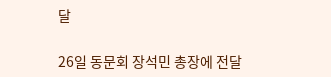달

26일 동문회 장석민 총장에 전달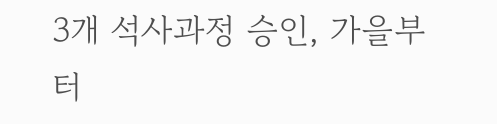3개 석사과정 승인, 가을부터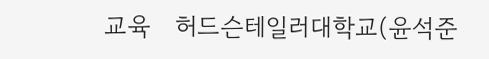교육   허드슨테일러대학교(윤석준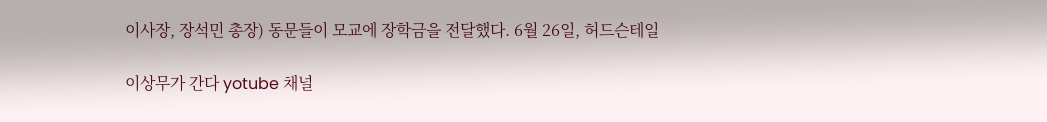이사장, 장석민 총장) 동문들이 모교에 장학금을 전달했다. 6월 26일, 허드슨테일

이상무가 간다 yotube 채널